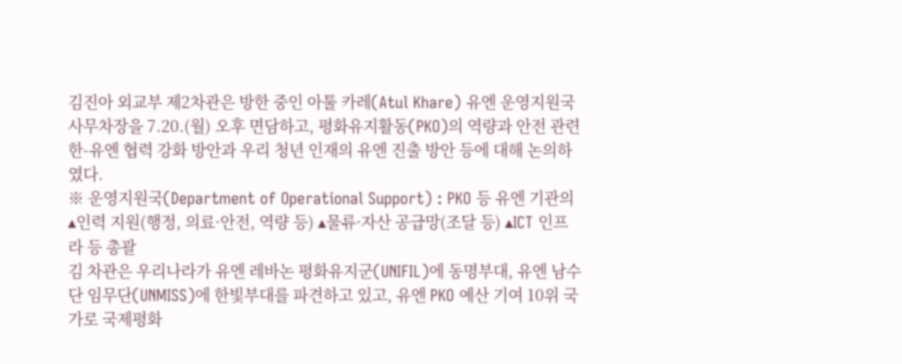김진아 외교부 제2차관은 방한 중인 아툴 카레(Atul Khare) 유엔 운영지원국 사무차장을 7.20.(월) 오후 면담하고, 평화유지활동(PKO)의 역량과 안전 관련 한-유엔 협력 강화 방안과 우리 청년 인재의 유엔 진출 방안 등에 대해 논의하였다.
※ 운영지원국(Department of Operational Support) : PKO 등 유엔 기관의 ▴인력 지원(행정, 의료·안전, 역량 등) ▴물류·자산 공급망(조달 등) ▴ICT 인프라 등 총괄
김 차관은 우리나라가 유엔 레바논 평화유지군(UNIFIL)에 동명부대, 유엔 남수단 임무단(UNMISS)에 한빛부대를 파견하고 있고, 유엔 PKO 예산 기여 10위 국가로 국제평화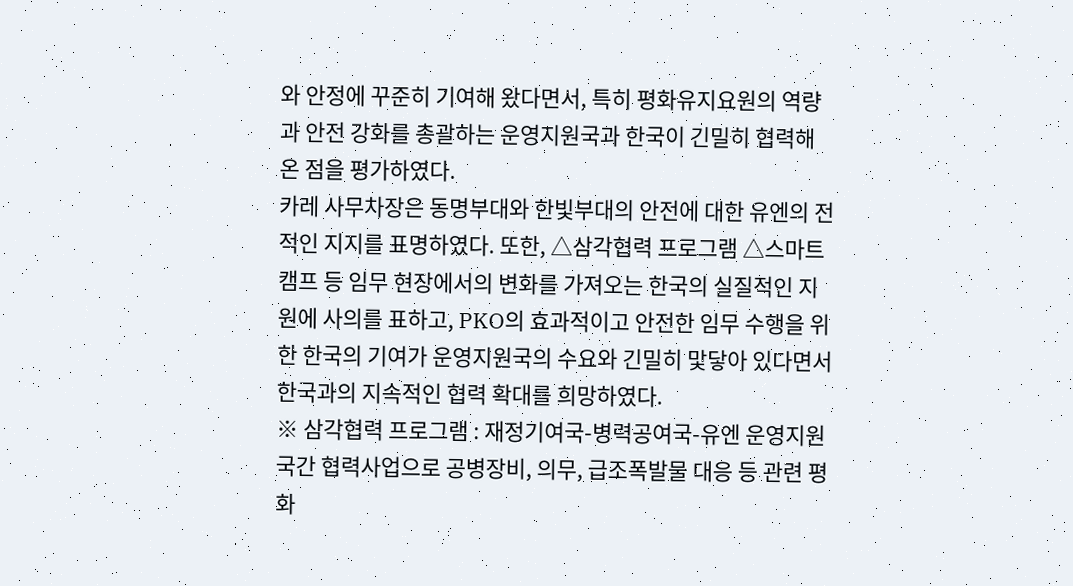와 안정에 꾸준히 기여해 왔다면서, 특히 평화유지요원의 역량과 안전 강화를 총괄하는 운영지원국과 한국이 긴밀히 협력해 온 점을 평가하였다.
카레 사무차장은 동명부대와 한빛부대의 안전에 대한 유엔의 전적인 지지를 표명하였다. 또한, △삼각협력 프로그램 △스마트 캠프 등 임무 현장에서의 변화를 가져오는 한국의 실질적인 지원에 사의를 표하고, PKO의 효과적이고 안전한 임무 수행을 위한 한국의 기여가 운영지원국의 수요와 긴밀히 맟닿아 있다면서 한국과의 지속적인 협력 확대를 희망하였다.
※ 삼각협력 프로그램 : 재정기여국-병력공여국-유엔 운영지원국간 협력사업으로 공병장비, 의무, 급조폭발물 대응 등 관련 평화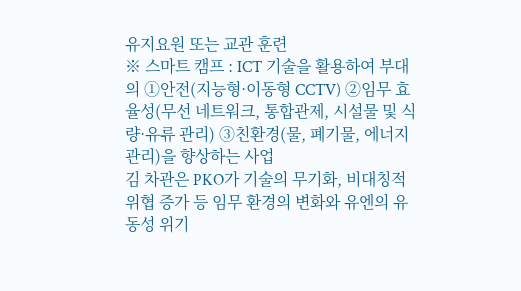유지요원 또는 교관 훈련
※ 스마트 캠프 : ICT 기술을 활용하여 부대의 ①안전(지능형·이동형 CCTV) ②임무 효율성(무선 네트워크, 통합관제, 시설물 및 식량·유류 관리) ③친환경(물, 폐기물, 에너지 관리)을 향상하는 사업
김 차관은 PKO가 기술의 무기화, 비대칭적 위협 증가 등 임무 환경의 변화와 유엔의 유동성 위기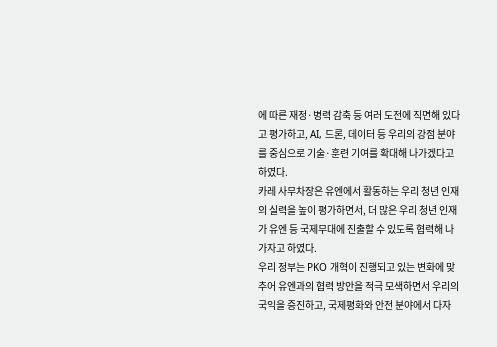에 따른 재정·병력 감축 등 여러 도전에 직면해 있다고 평가하고, AI, 드론, 데이터 등 우리의 강점 분야를 중심으로 기술·훈련 기여를 확대해 나가겠다고 하였다.
카레 사무차장은 유엔에서 활동하는 우리 청년 인재의 실력을 높이 평가하면서, 더 많은 우리 청년 인재가 유엔 등 국제무대에 진출할 수 있도록 협력해 나가자고 하였다.
우리 정부는 PKO 개혁이 진행되고 있는 변화에 맞추어 유엔과의 협력 방안을 적극 모색하면서 우리의 국익을 증진하고, 국제평화와 안전 분야에서 다자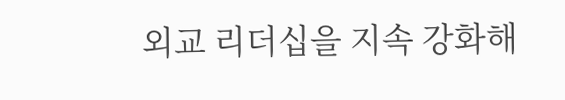외교 리더십을 지속 강화해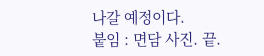나갈 예정이다.
붙임 : 면담 사진. 끝.